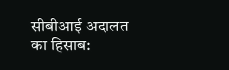सीबीआई अदालत का हिसाब: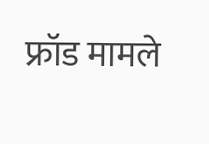फ्रॉड मामले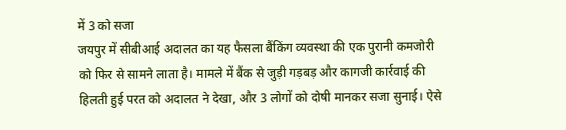में 3 को सजा
जयपुर में सीबीआई अदालत का यह फैसला बैंकिंग व्यवस्था की एक पुरानी कमजोरी को फिर से सामने लाता है। मामले में बैंक से जुड़ी गड़बड़ और कागजी कार्रवाई की हिलती हुई परत को अदालत ने देखा, और 3 लोगों को दोषी मानकर सजा सुनाई। ऐसे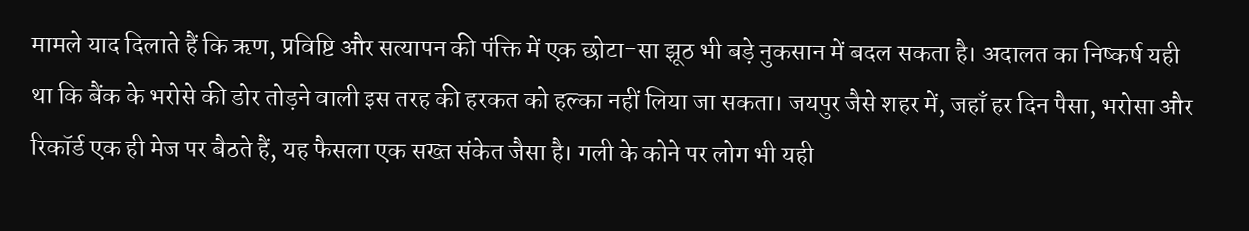मामले याद दिलाते हैं कि ऋण, प्रविष्टि और सत्यापन की पंक्ति में एक छोटा-सा झूठ भी बड़े नुकसान में बदल सकता है। अदालत का निष्कर्ष यही था कि बैंक के भरोसे की डोर तोड़ने वाली इस तरह की हरकत को हल्का नहीं लिया जा सकता। जयपुर जैसे शहर में, जहाँ हर दिन पैसा, भरोसा और रिकॉर्ड एक ही मेज पर बैठते हैं, यह फैसला एक सख्त संकेत जैसा है। गली के कोने पर लोग भी यही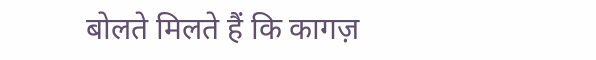बोलते मिलते हैं कि कागज़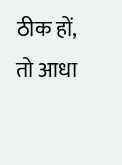ठीक हों, तो आधा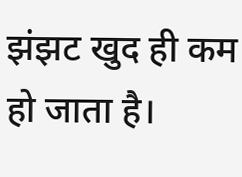झंझट खुद ही कम हो जाता है।